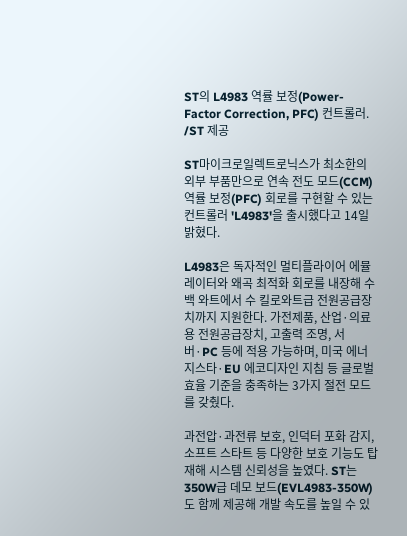ST의 L4983 역률 보정(Power-Factor Correction, PFC) 컨트롤러. /ST 제공

ST마이크로일렉트로닉스가 최소한의 외부 부품만으로 연속 전도 모드(CCM) 역률 보정(PFC) 회로를 구현할 수 있는 컨트롤러 'L4983'을 출시했다고 14일 밝혔다.

L4983은 독자적인 멀티플라이어 에뮬레이터와 왜곡 최적화 회로를 내장해 수백 와트에서 수 킬로와트급 전원공급장치까지 지원한다. 가전제품, 산업·의료용 전원공급장치, 고출력 조명, 서버·PC 등에 적용 가능하며, 미국 에너지스타·EU 에코디자인 지침 등 글로벌 효율 기준을 충족하는 3가지 절전 모드를 갖췄다.

과전압·과전류 보호, 인덕터 포화 감지, 소프트 스타트 등 다양한 보호 기능도 탑재해 시스템 신뢰성을 높였다. ST는 350W급 데모 보드(EVL4983-350W)도 함께 제공해 개발 속도를 높일 수 있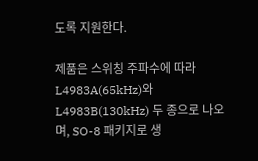도록 지원한다.

제품은 스위칭 주파수에 따라 L4983A(65kHz)와 L4983B(130kHz) 두 종으로 나오며, SO-8 패키지로 생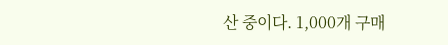산 중이다. 1,000개 구매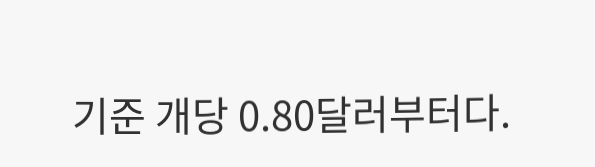기준 개당 0.80달러부터다.